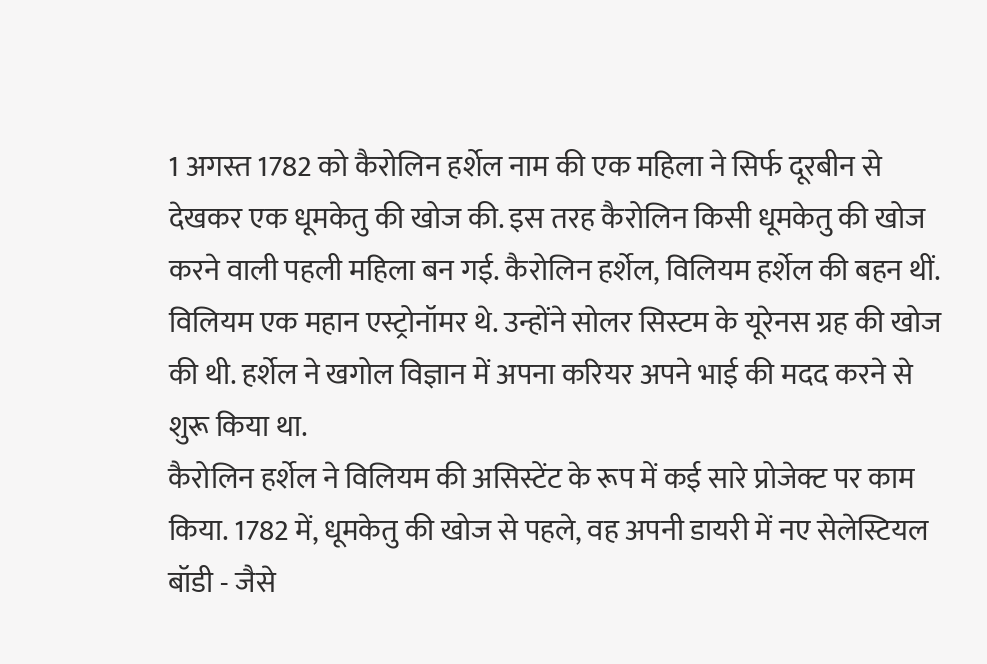1 अगस्त 1782 को कैरोलिन हर्शेल नाम की एक महिला ने सिर्फ दूरबीन से देखकर एक धूमकेतु की खोज की. इस तरह कैरोलिन किसी धूमकेतु की खोज करने वाली पहली महिला बन गई. कैरोलिन हर्शेल, विलियम हर्शेल की बहन थीं. विलियम एक महान एस्ट्रोनॉमर थे. उन्होंने सोलर सिस्टम के यूरेनस ग्रह की खोज की थी. हर्शेल ने खगोल विज्ञान में अपना करियर अपने भाई की मदद करने से शुरू किया था.
कैरोलिन हर्शेल ने विलियम की असिस्टेंट के रूप में कई सारे प्रोजेक्ट पर काम किया. 1782 में, धूमकेतु की खोज से पहले, वह अपनी डायरी में नए सेलेस्टियल बॉडी - जैसे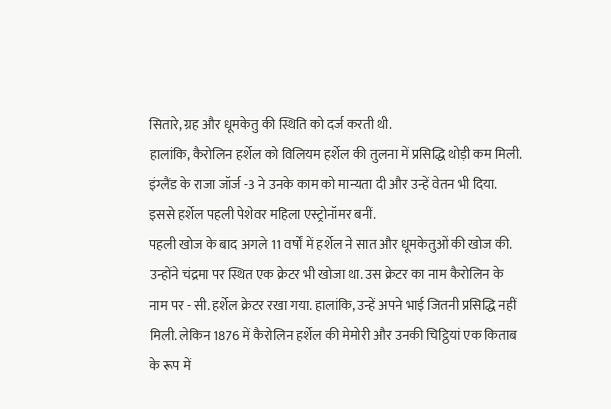सितारे, ग्रह और धूमकेतु की स्थिति को दर्ज करती थी.
हालांकि, कैरोलिन हर्शेल को विलियम हर्शेल की तुलना में प्रसिद्धि थोड़ी कम मिली. इंग्लैंड के राजा जॉर्ज -3 ने उनके काम को मान्यता दी और उन्हें वेतन भी दिया. इससे हर्शेल पहली पेशेवर महिला एस्ट्रोनॉमर बनीं.
पहली खोज के बाद अगले 11 वर्षों में हर्शेल ने सात और धूमकेतुओं की खोज की. उन्होंने चंद्रमा पर स्थित एक क्रेटर भी खोजा था. उस क्रेटर का नाम कैरोलिन के नाम पर - सी. हर्शेल क्रेटर रखा गया. हालांकि, उन्हें अपने भाई जितनी प्रसिद्धि नहीं मिली. लेकिन 1876 में कैरोलिन हर्शेल की मेमोरी और उनकी चिट्ठियां एक किताब के रूप में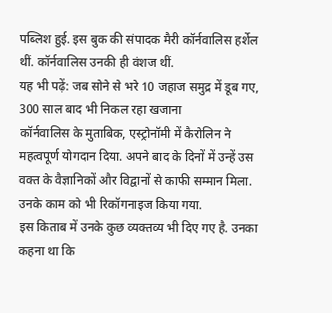पब्लिश हुई. इस बुक की संपादक मैरी कॉर्नवालिस हर्शेल थीं. कॉर्नवालिस उनकी ही वंशज थीं.
यह भी पढ़ें: जब सोने से भरे 10 जहाज समुद्र में डूब गए, 300 साल बाद भी निकल रहा खजाना
कॉर्नवालिस के मुताबिक, एस्ट्रोनॉमी में कैरोलिन ने महत्वपूर्ण योगदान दिया. अपने बाद के दिनों में उन्हें उस वक्त के वैज्ञानिकों और विद्वानों से काफी सम्मान मिला. उनके काम को भी रिकॉगनाइज किया गया.
इस किताब में उनके कुछ व्यक्तव्य भी दिए गए है. उनका कहना था कि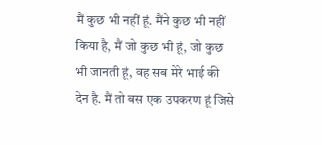मैं कुछ भी नहीं हूं. मैंने कुछ भी नहीं किया है, मैं जो कुछ भी हूं, जो कुछ भी जानती हूं, वह सब मेरे भाई की देन है. मैं तो बस एक उपकरण हूं जिसे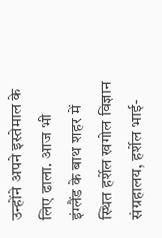उन्होंने अपने इस्तेमाल के लिए ढाला. आज भी इंग्लैंड के बाथ शहर में स्थित हर्शेल खगोल विज्ञान संग्रहालय, हर्शेल भाई-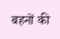बहनों की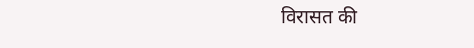विरासत की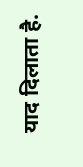याद दिलाता है.